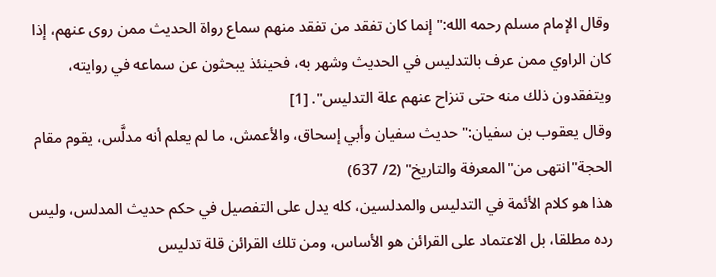وقال الإمام مسلم رحمه الله:"إنما كان تفقد من تفقد منهم سماع رواة الحديث ممن روى عنهم، إذا كان الراوي ممن عرف بالتدليس في الحديث وشهر به، فحينئذ يبحثون عن سماعه في روايته، ويتفقدون ذلك منه حتى تنزاح عنهم علة التدليس". [1]
وقال يعقوب بن سفيان:"حديث سفيان وأبي إسحاق، والأعمش، ما لم يعلم أنه مدلَّس، يقوم مقام الحجة"انتهى من"المعرفة والتاريخ" (2/ 637)
هذا هو كلام الأئمة في التدليس والمدلسين، كله يدل على التفصيل في حكم حديث المدلس، وليس رده مطلقا، بل الاعتماد على القرائن هو الأساس، ومن تلك القرائن قلة تدليس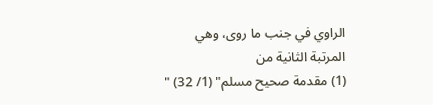الراوي في جنب ما روى، وهي المرتبة الثانية من
(1) مقدمة صحيح مسلم" (1/ 32) "